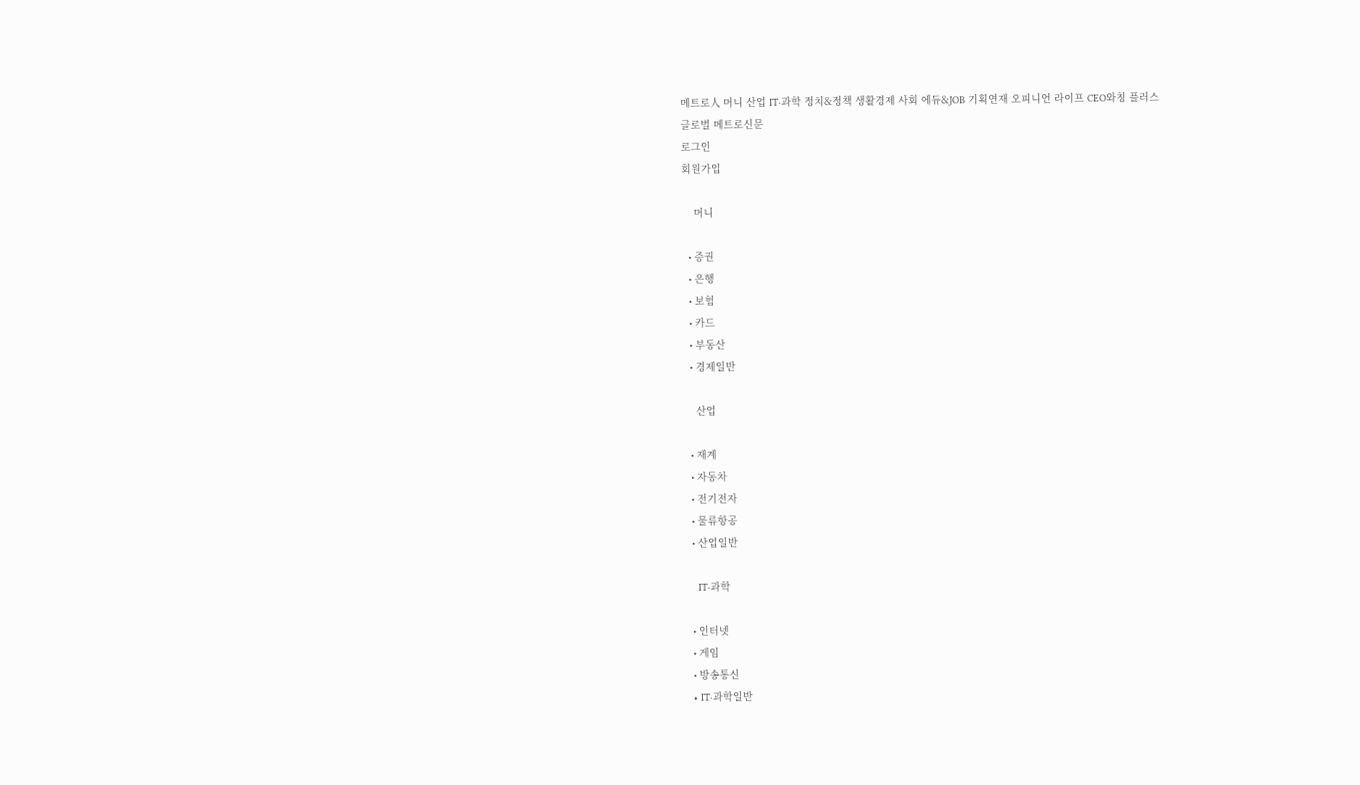메트로人 머니 산업 IT·과학 정치&정책 생활경제 사회 에듀&JOB 기획연재 오피니언 라이프 CEO와칭 플러스
글로벌 메트로신문
로그인
회원가입

    머니

  • 증권
  • 은행
  • 보험
  • 카드
  • 부동산
  • 경제일반

    산업

  • 재계
  • 자동차
  • 전기전자
  • 물류항공
  • 산업일반

    IT·과학

  • 인터넷
  • 게임
  • 방송통신
  • IT·과학일반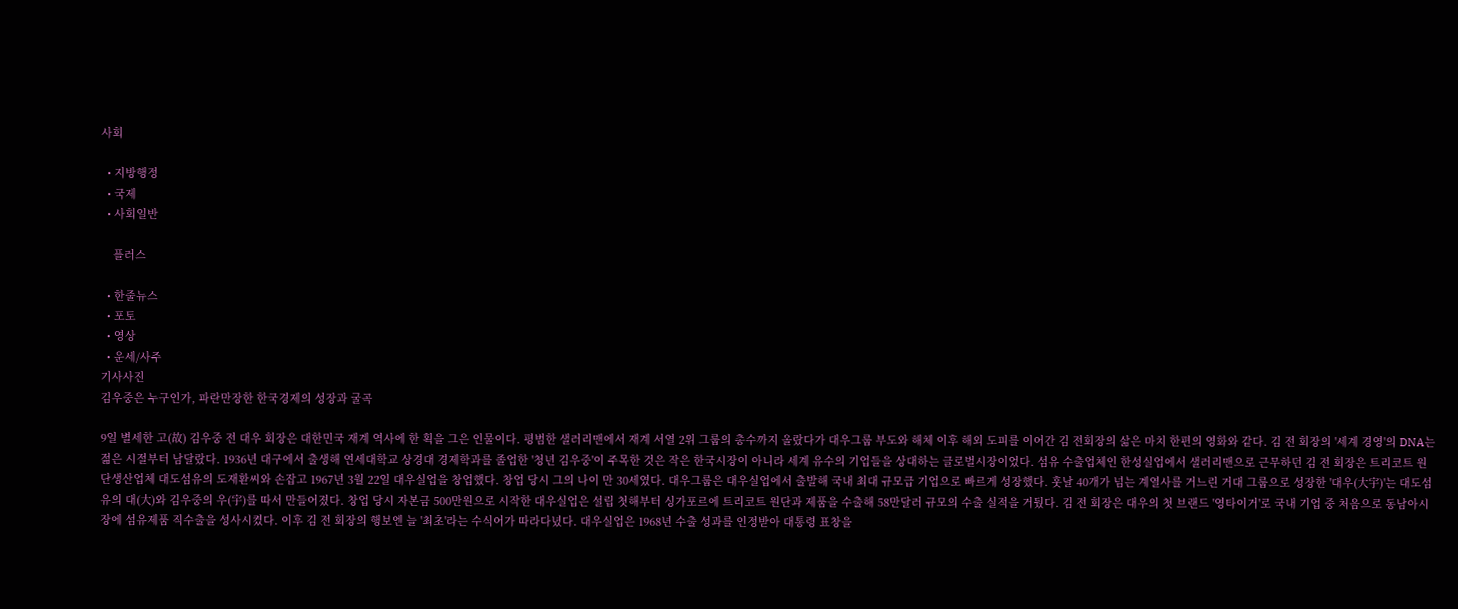사회

  • 지방행정
  • 국제
  • 사회일반

    플러스

  • 한줄뉴스
  • 포토
  • 영상
  • 운세/사주
기사사진
김우중은 누구인가, 파란만장한 한국경제의 성장과 굴곡

9일 별세한 고(故) 김우중 전 대우 회장은 대한민국 재계 역사에 한 획을 그은 인물이다. 평범한 샐러리맨에서 재계 서열 2위 그룹의 총수까지 올랐다가 대우그룹 부도와 해체 이후 해외 도피를 이어간 김 전회장의 삶은 마치 한편의 영화와 같다. 김 전 회장의 '세계 경영'의 DNA는 젊은 시절부터 남달랐다. 1936년 대구에서 출생해 연세대학교 상경대 경제학과를 졸업한 '청년 김우중'이 주목한 것은 작은 한국시장이 아니라 세계 유수의 기업들을 상대하는 글로벌시장이었다. 섬유 수출업체인 한성실업에서 샐러리맨으로 근무하던 김 전 회장은 트리코트 원단생산업체 대도섬유의 도재환씨와 손잡고 1967년 3월 22일 대우실업을 창업했다. 창업 당시 그의 나이 만 30세였다. 대우그룹은 대우실업에서 출발해 국내 최대 규모급 기업으로 빠르게 성장했다. 훗날 40개가 넘는 계열사를 거느린 거대 그룹으로 성장한 '대우(大宇)'는 대도섬유의 대(大)와 김우중의 우(宇)를 따서 만들어졌다. 창업 당시 자본금 500만원으로 시작한 대우실업은 설립 첫해부터 싱가포르에 트리코트 원단과 제품을 수출해 58만달러 규모의 수출 실적을 거뒀다. 김 전 회장은 대우의 첫 브랜드 '영타이거'로 국내 기업 중 처음으로 동남아시장에 섬유제품 직수출을 성사시켰다. 이후 김 전 회장의 행보엔 늘 '최초'라는 수식어가 따라다녔다. 대우실업은 1968년 수출 성과를 인정받아 대통령 표창을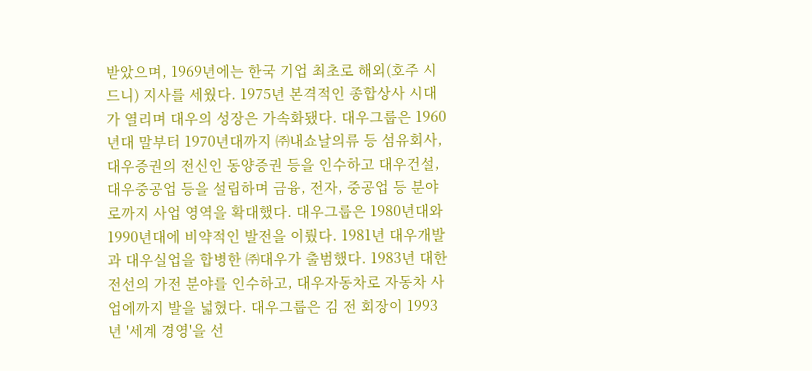받았으며, 1969년에는 한국 기업 최초로 해외(호주 시드니) 지사를 세웠다. 1975년 본격적인 종합상사 시대가 열리며 대우의 성장은 가속화됐다. 대우그룹은 1960년대 말부터 1970년대까지 ㈜내쇼날의류 등 섬유회사, 대우증권의 전신인 동양증권 등을 인수하고 대우건설, 대우중공업 등을 설립하며 금융, 전자, 중공업 등 분야로까지 사업 영역을 확대했다. 대우그룹은 1980년대와 1990년대에 비약적인 발전을 이뤘다. 1981년 대우개발과 대우실업을 합병한 ㈜대우가 출범했다. 1983년 대한전선의 가전 분야를 인수하고, 대우자동차로 자동차 사업에까지 발을 넓혔다. 대우그룹은 김 전 회장이 1993년 '세계 경영'을 선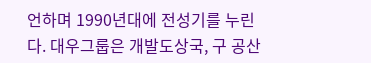언하며 1990년대에 전성기를 누린다. 대우그룹은 개발도상국, 구 공산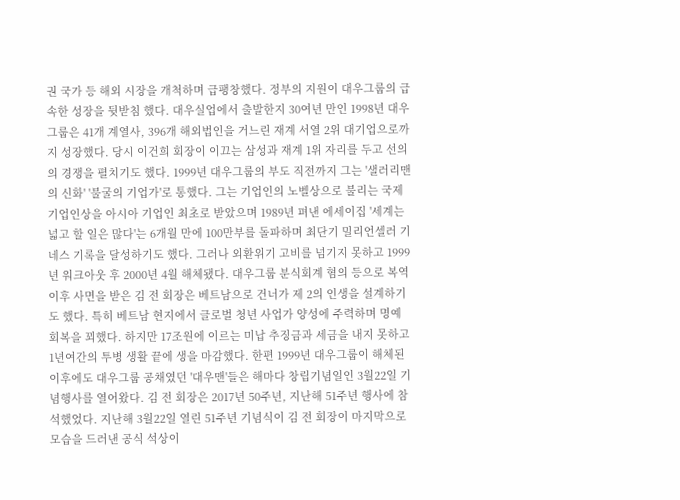권 국가 등 해외 시장을 개척하며 급팽창했다. 정부의 지원이 대우그룹의 급속한 성장을 뒷받침 했다. 대우실업에서 출발한지 30여년 만인 1998년 대우그룹은 41개 계열사, 396개 해외법인을 거느린 재계 서열 2위 대기업으로까지 성장했다. 당시 이건희 회장이 이끄는 삼성과 재계 1위 자리를 두고 선의의 경쟁을 펼치기도 했다. 1999년 대우그룹의 부도 직전까지 그는 '샐러리맨의 신화' '불굴의 기업가'로 통했다. 그는 기업인의 노벨상으로 불리는 국제기업인상을 아시아 기업인 최초로 받았으며 1989년 펴낸 에세이집 '세계는 넓고 할 일은 많다'는 6개월 만에 100만부를 돌파하며 최단기 밀리언셀러 기네스 기록을 달성하기도 했다. 그러나 외환위기 고비를 넘기지 못하고 1999년 워크아웃 후 2000년 4월 해체됐다. 대우그룹 분식회계 혐의 등으로 복역 이후 사면을 받은 김 전 회장은 베트남으로 건너가 제 2의 인생을 설계하기도 했다. 특히 베트남 현지에서 글로벌 청년 사업가 양성에 주력하며 명예 회복을 꾀했다. 하지만 17조원에 이르는 미납 추징금과 세금을 내지 못하고 1년여간의 투병 생활 끝에 생을 마감했다. 한편 1999년 대우그룹이 해체된 이후에도 대우그룹 공채였던 '대우맨'들은 해마다 창립기념일인 3월22일 기념행사를 열어왔다. 김 전 회장은 2017년 50주년, 지난해 51주년 행사에 참석했었다. 지난해 3월22일 열린 51주년 기념식이 김 전 회장이 마지막으로 모습을 드러낸 공식 석상이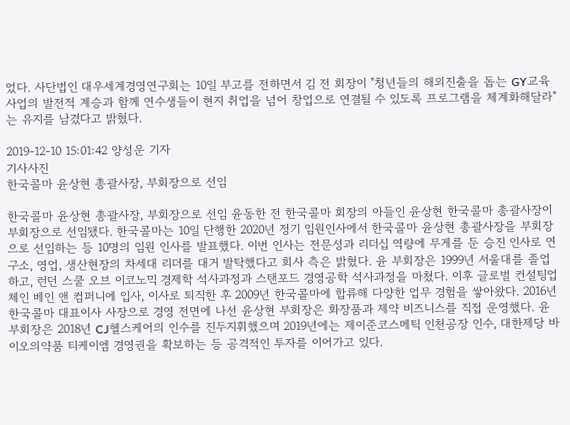었다. 사단법인 대우세계경영연구회는 10일 부고를 전하면서 김 전 회장이 "청년들의 해외진출을 돕는 GY교육사업의 발전적 계승과 함께 연수생들이 현지 취업을 넘어 창업으로 연결될 수 있도록 프로그램을 체계화해달라"는 유지를 남겼다고 밝혔다.

2019-12-10 15:01:42 양성운 기자
기사사진
한국콜마 윤상현 총괄사장, 부회장으로 선임

한국콜마 윤상현 총괄사장, 부회장으로 선임 윤동한 전 한국콜마 회장의 아들인 윤상현 한국콜마 총괄사장이 부회장으로 선임됐다. 한국콜마는 10일 단행한 2020년 정기 임원인사에서 한국콜마 윤상현 총괄사장을 부회장으로 선임하는 등 10명의 임원 인사를 발표했다. 이번 인사는 전문성과 리더십 역량에 무게를 둔 승진 인사로 연구소, 영업, 생산현장의 차세대 리더를 대거 발탁했다고 회사 측은 밝혔다. 윤 부회장은 1999년 서울대를 졸업하고, 런던 스쿨 오브 이코노믹 경제학 석사과정과 스탠포드 경영공학 석사과정을 마쳤다. 이후 글로벌 컨설팅업체인 베인 앤 컴퍼니에 입사, 이사로 퇴직한 후 2009년 한국콜마에 합류해 다양한 업무 경험을 쌓아왔다. 2016년 한국콜마 대표이사 사장으로 경영 전면에 나선 윤상현 부회장은 화장품과 제약 비즈니스를 직접 운영했다. 윤 부회장은 2018년 CJ헬스케어의 인수를 진두지휘했으며 2019년에는 제이준코스메틱 인천공장 인수, 대한제당 바이오의약품 티케이엠 경영권을 확보하는 등 공격적인 투자를 이어가고 있다.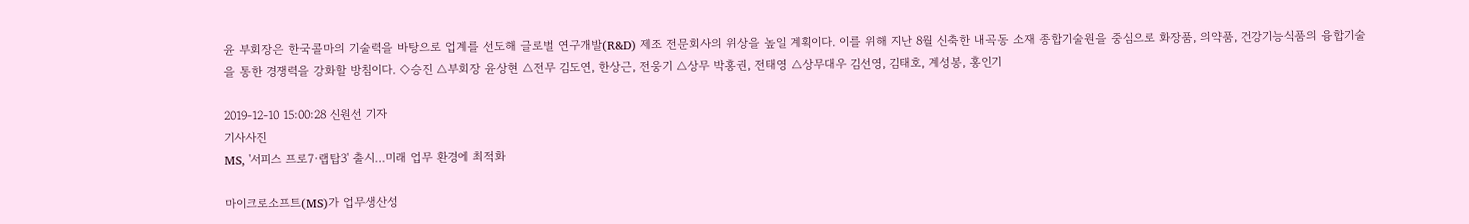윤 부회장은 한국콜마의 기술력을 바탕으로 업계를 선도해 글로벌 연구개발(R&D) 제조 전문회사의 위상을 높일 계획이다. 이를 위해 지난 8월 신축한 내곡동 소재 종합기술원을 중심으로 화장품, 의약품, 건강기능식품의 융합기술을 통한 경쟁력을 강화할 방침이다. ◇승진 △부회장 윤상현 △전무 김도연, 한상근, 전웅기 △상무 박홍권, 전태영 △상무대우 김선영, 김태호, 계성봉, 홍인기

2019-12-10 15:00:28 신원선 기자
기사사진
MS, '서피스 프로7·랩탑3' 출시…미래 업무 환경에 최적화

마이크로소프트(MS)가 업무생산성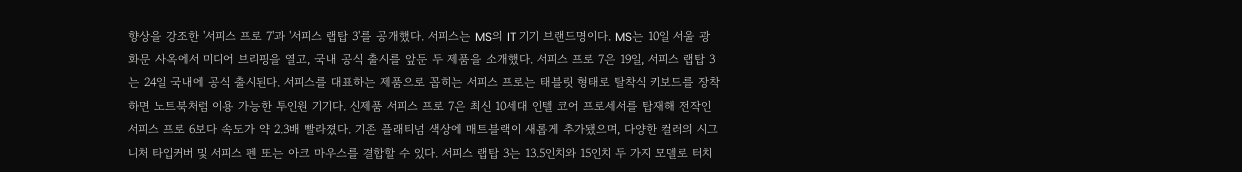향상을 강조한 '서피스 프로 7'과 '서피스 랩탑 3'를 공개했다. 서피스는 MS의 IT 기기 브랜드명이다. MS는 10일 서울 광화문 사옥에서 미디어 브리핑을 열고, 국내 공식 출시를 앞둔 두 제품을 소개했다. 서피스 프로 7은 19일, 서피스 랩탑 3는 24일 국내에 공식 출시된다. 서피스를 대표하는 제품으로 꼽히는 서피스 프로는 태블릿 형태로 탈착식 키보드를 장착하면 노트북처럼 이용 가능한 투인원 기기다. 신제품 서피스 프로 7은 최신 10세대 인텔 코어 프로세서를 탑재해 전작인 서피스 프로 6보다 속도가 약 2.3배 빨라졌다. 기존 플래티넘 색상에 매트블랙이 새롭게 추가됐으며, 다양한 컬러의 시그니처 타입커버 및 서피스 펜 또는 아크 마우스를 결합할 수 있다. 서피스 랩탑 3는 13.5인치와 15인치 두 가지 모델로 터치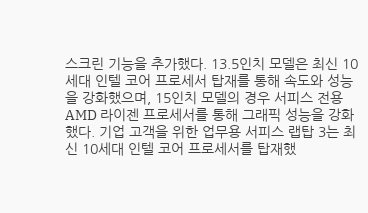스크린 기능을 추가했다. 13.5인치 모델은 최신 10세대 인텔 코어 프로세서 탑재를 통해 속도와 성능을 강화했으며, 15인치 모델의 경우 서피스 전용 AMD 라이젠 프로세서를 통해 그래픽 성능을 강화했다. 기업 고객을 위한 업무용 서피스 랩탑 3는 최신 10세대 인텔 코어 프로세서를 탑재했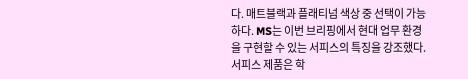다. 매트블랙과 플래티넘 색상 중 선택이 가능하다. MS는 이번 브리핑에서 현대 업무 환경을 구현할 수 있는 서피스의 특징을 강조했다. 서피스 제품은 학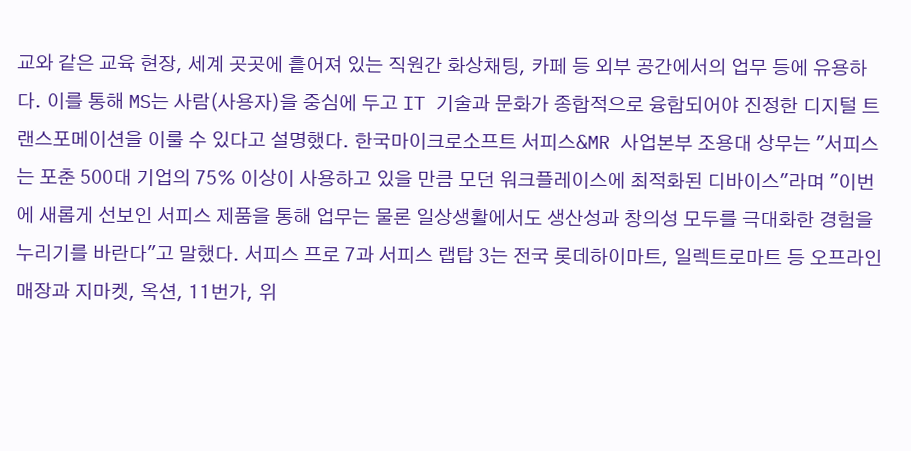교와 같은 교육 현장, 세계 곳곳에 흩어져 있는 직원간 화상채팅, 카페 등 외부 공간에서의 업무 등에 유용하다. 이를 통해 MS는 사람(사용자)을 중심에 두고 IT 기술과 문화가 종합적으로 융합되어야 진정한 디지털 트랜스포메이션을 이룰 수 있다고 설명했다. 한국마이크로소프트 서피스&MR 사업본부 조용대 상무는 "서피스는 포춘 500대 기업의 75% 이상이 사용하고 있을 만큼 모던 워크플레이스에 최적화된 디바이스"라며 "이번에 새롭게 선보인 서피스 제품을 통해 업무는 물론 일상생활에서도 생산성과 창의성 모두를 극대화한 경험을 누리기를 바란다"고 말했다. 서피스 프로 7과 서피스 랩탑 3는 전국 롯데하이마트, 일렉트로마트 등 오프라인 매장과 지마켓, 옥션, 11번가, 위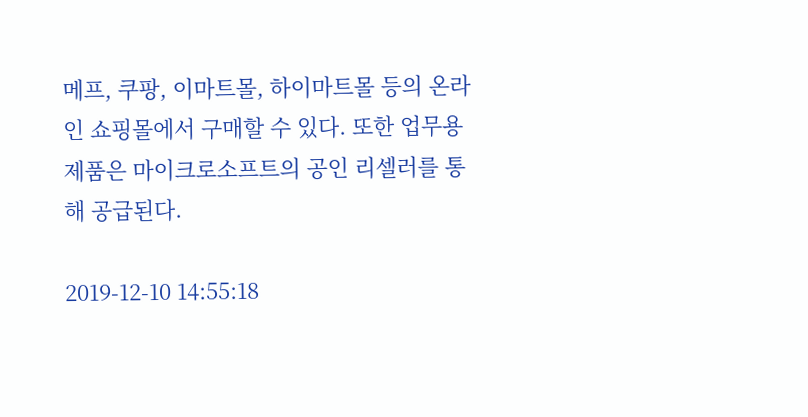메프, 쿠팡, 이마트몰, 하이마트몰 등의 온라인 쇼핑몰에서 구매할 수 있다. 또한 업무용 제품은 마이크로소프트의 공인 리셀러를 통해 공급된다.

2019-12-10 14:55:18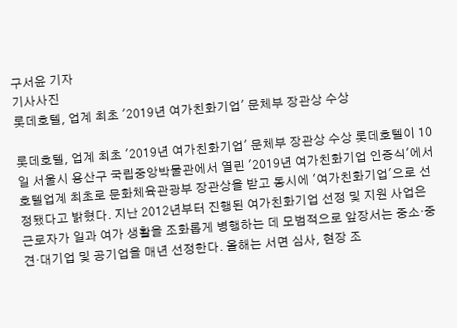구서윤 기자
기사사진
롯데호텔, 업계 최초 '2019년 여가친화기업' 문체부 장관상 수상

롯데호텔, 업계 최초 '2019년 여가친화기업' 문체부 장관상 수상 롯데호텔이 10일 서울시 용산구 국립중앙박물관에서 열린 '2019년 여가친화기업 인증식'에서 호텔업계 최초로 문화체육관광부 장관상을 받고 동시에 '여가친화기업'으로 선정됐다고 밝혔다. 지난 2012년부터 진행된 여가친화기업 선정 및 지원 사업은 근로자가 일과 여가 생활을 조화롭게 병행하는 데 모범적으로 앞장서는 중소·중견·대기업 및 공기업을 매년 선정한다. 올해는 서면 심사, 현장 조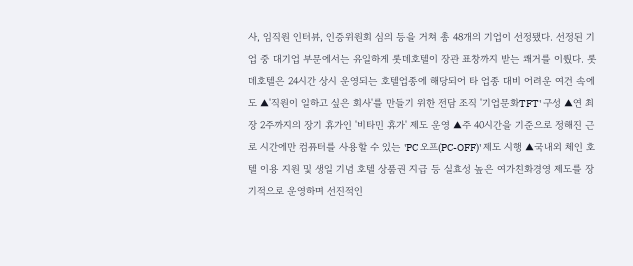사, 임직원 인터뷰, 인증위원회 심의 등을 거쳐 총 48개의 기업이 선정됐다. 선정된 기업 중 대기업 부문에서는 유일하게 롯데호텔이 장관 표창까지 받는 쾌거를 이뤘다. 롯데호텔은 24시간 상시 운영되는 호텔업종에 해당되어 타 업종 대비 어려운 여건 속에도 ▲'직원이 일하고 싶은 회사'를 만들기 위한 전담 조직 '기업문화TFT' 구성 ▲연 최장 2주까지의 장기 휴가인 '비타민 휴가' 제도 운영 ▲주 40시간을 기준으로 정해진 근로 시간에만 컴퓨터를 사용할 수 있는 'PC 오프(PC-OFF)' 제도 시행 ▲국내외 체인 호텔 이용 지원 및 생일 기념 호텔 상품권 지급 등 실효성 높은 여가친화경영 제도를 장기적으로 운영하며 선진적인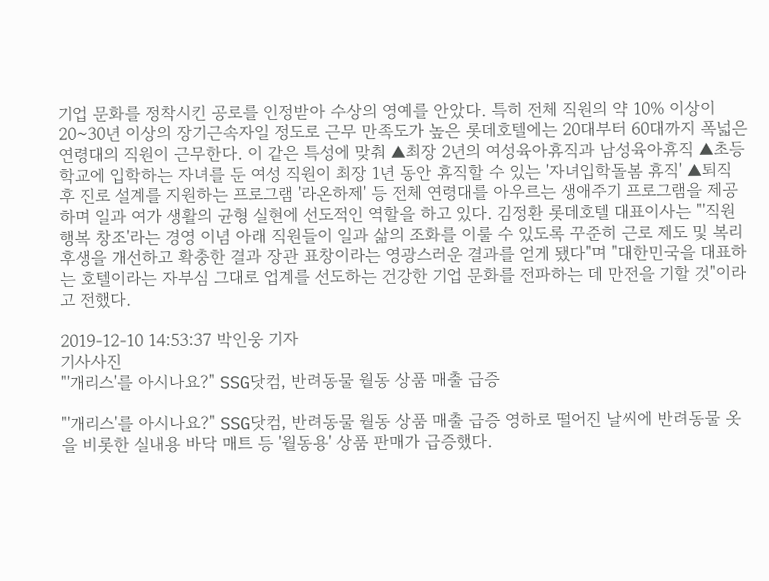기업 문화를 정착시킨 공로를 인정받아 수상의 영예를 안았다. 특히 전체 직원의 약 10% 이상이 20~30년 이상의 장기근속자일 정도로 근무 만족도가 높은 롯데호텔에는 20대부터 60대까지 폭넓은 연령대의 직원이 근무한다. 이 같은 특성에 맞춰 ▲최장 2년의 여성육아휴직과 남성육아휴직 ▲초등학교에 입학하는 자녀를 둔 여성 직원이 최장 1년 동안 휴직할 수 있는 '자녀입학돌봄 휴직' ▲퇴직 후 진로 설계를 지원하는 프로그램 '라온하제' 등 전체 연령대를 아우르는 생애주기 프로그램을 제공하며 일과 여가 생활의 균형 실현에 선도적인 역할을 하고 있다. 김정환 롯데호텔 대표이사는 "'직원 행복 창조'라는 경영 이념 아래 직원들이 일과 삶의 조화를 이룰 수 있도록 꾸준히 근로 제도 및 복리후생을 개선하고 확충한 결과 장관 표창이라는 영광스러운 결과를 얻게 됐다"며 "대한민국을 대표하는 호텔이라는 자부심 그대로 업계를 선도하는 건강한 기업 문화를 전파하는 데 만전을 기할 것"이라고 전했다.

2019-12-10 14:53:37 박인웅 기자
기사사진
"'개리스'를 아시나요?" SSG닷컴, 반려동물 월동 상품 매출 급증

"'개리스'를 아시나요?" SSG닷컴, 반려동물 월동 상품 매출 급증 영하로 떨어진 날씨에 반려동물 옷을 비롯한 실내용 바닥 매트 등 '월동용' 상품 판매가 급증했다.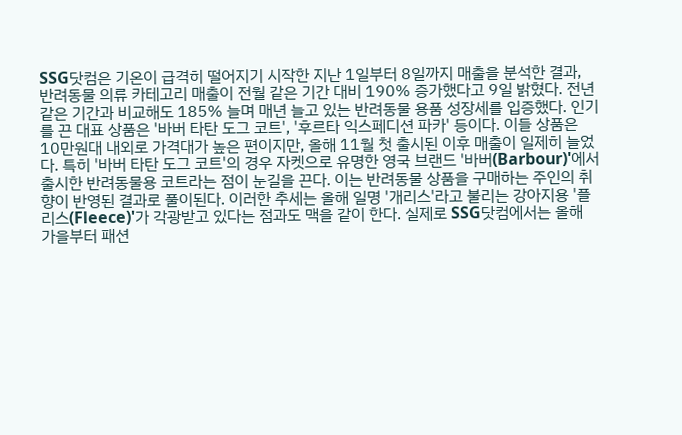SSG닷컴은 기온이 급격히 떨어지기 시작한 지난 1일부터 8일까지 매출을 분석한 결과, 반려동물 의류 카테고리 매출이 전월 같은 기간 대비 190% 증가했다고 9일 밝혔다. 전년 같은 기간과 비교해도 185% 늘며 매년 늘고 있는 반려동물 용품 성장세를 입증했다. 인기를 끈 대표 상품은 '바버 타탄 도그 코트', '후르타 익스페디션 파카' 등이다. 이들 상품은 10만원대 내외로 가격대가 높은 편이지만, 올해 11월 첫 출시된 이후 매출이 일제히 늘었다. 특히 '바버 타탄 도그 코트'의 경우 자켓으로 유명한 영국 브랜드 '바버(Barbour)'에서 출시한 반려동물용 코트라는 점이 눈길을 끈다. 이는 반려동물 상품을 구매하는 주인의 취향이 반영된 결과로 풀이된다. 이러한 추세는 올해 일명 '개리스'라고 불리는 강아지용 '플리스(Fleece)'가 각광받고 있다는 점과도 맥을 같이 한다. 실제로 SSG닷컴에서는 올해 가을부터 패션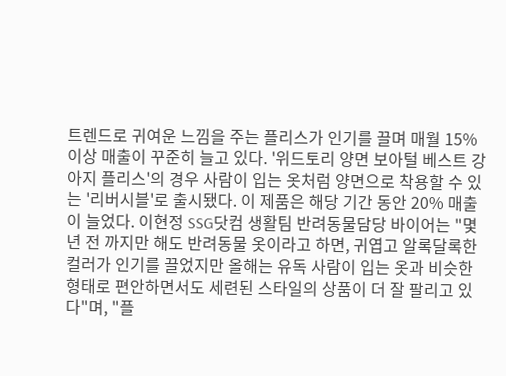트렌드로 귀여운 느낌을 주는 플리스가 인기를 끌며 매월 15% 이상 매출이 꾸준히 늘고 있다. '위드토리 양면 보아털 베스트 강아지 플리스'의 경우 사람이 입는 옷처럼 양면으로 착용할 수 있는 '리버시블'로 출시됐다. 이 제품은 해당 기간 동안 20% 매출이 늘었다. 이현정 SSG닷컴 생활팀 반려동물담당 바이어는 "몇 년 전 까지만 해도 반려동물 옷이라고 하면, 귀엽고 알록달록한 컬러가 인기를 끌었지만 올해는 유독 사람이 입는 옷과 비슷한 형태로 편안하면서도 세련된 스타일의 상품이 더 잘 팔리고 있다"며, "플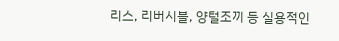리스, 리버시블, 양털조끼 등 실용적인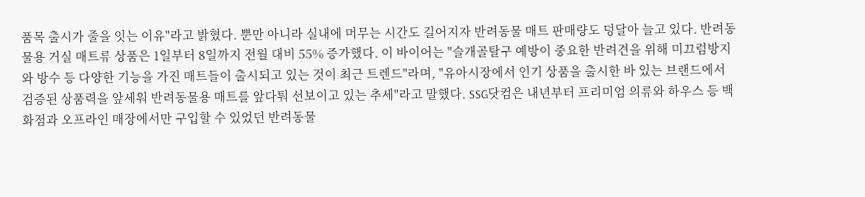품목 출시가 줄을 잇는 이유"라고 밝혔다. 뿐만 아니라 실내에 머무는 시간도 길어지자 반려동물 매트 판매량도 덩달아 늘고 있다. 반려동물용 거실 매트류 상품은 1일부터 8일까지 전월 대비 55% 증가했다. 이 바이어는 "슬개골탈구 예방이 중요한 반려견을 위해 미끄럼방지와 방수 등 다양한 기능을 가진 매트들이 출시되고 있는 것이 최근 트렌드"라며, "유아시장에서 인기 상품을 출시한 바 있는 브랜드에서 검증된 상품력을 앞세워 반려동물용 매트를 앞다퉈 선보이고 있는 추세"라고 말했다. SSG닷컴은 내년부터 프리미엄 의류와 하우스 등 백화점과 오프라인 매장에서만 구입할 수 있었던 반려동물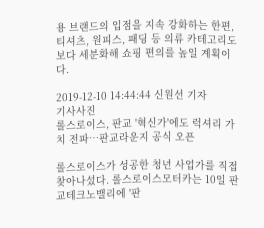용 브랜드의 입점을 지속 강화하는 한편, 티셔츠, 원피스, 패딩 등 의류 카테고리도 보다 세분화해 쇼핑 편의를 높일 계획이다.

2019-12-10 14:44:44 신원선 기자
기사사진
롤스로이스, 판교 '혁신가'에도 럭셔리 가치 전파…판교라운지 공식 오픈

롤스로이스가 성공한 청년 사업가를 직접 찾아나섰다. 롤스로이스모터카는 10일 판교테크노밸리에 '판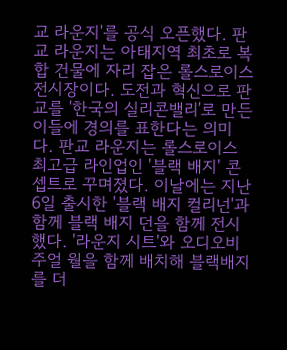교 라운지'를 공식 오픈했다. 판교 라운지는 아태지역 최초로 복합 건물에 자리 잡은 롤스로이스 전시장이다. 도전과 혁신으로 판교를 '한국의 실리콘밸리'로 만든 이들에 경의를 표한다는 의미다. 판교 라운지는 롤스로이스 최고급 라인업인 '블랙 배지' 콘셉트로 꾸며졌다. 이날에는 지난 6일 출시한 '블랙 배지 컬리넌'과 함께 블랙 배지 던을 함께 전시했다. '라운지 시트'와 오디오비주얼 월을 함께 배치해 블랙배지를 더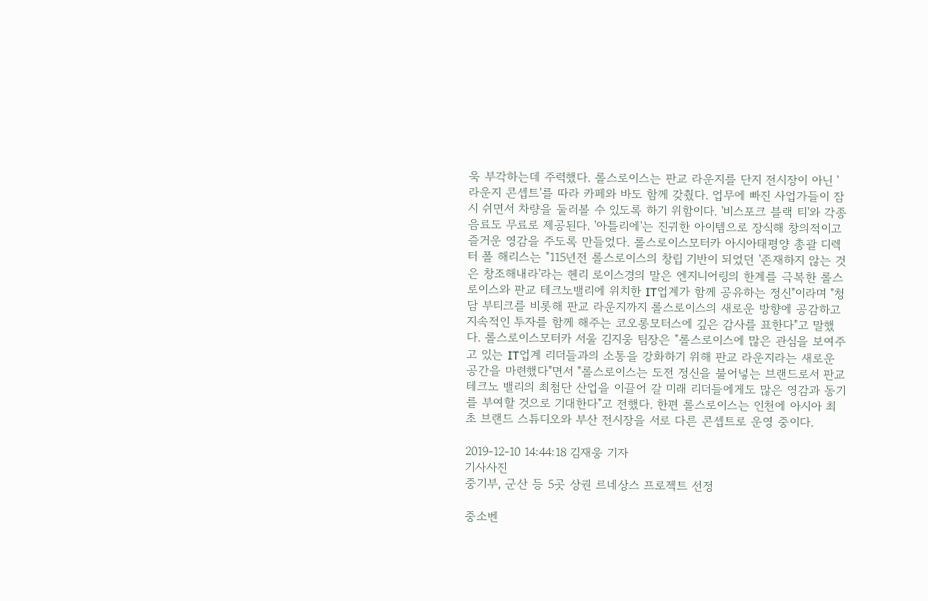욱 부각하는데 주력했다. 롤스로이스는 판교 라운지를 단지 전시장이 아닌 '라운지 콘셉트'를 따라 카페와 바도 함께 갖췄다. 업무에 빠진 사업가들이 잠시 쉬면서 차량을 둘러볼 수 있도록 하기 위함이다. '비스포크 블랙 티'와 각종 음료도 무료로 제공된다. '아틀리에'는 진귀한 아이템으로 장식해 창의적이고 즐거운 영감을 주도록 만들었다. 롤스로이스모터카 아시아태평양 총괄 디렉터 폴 해리스는 "115년전 롤스로이스의 창립 기반이 되었던 '존재하지 않는 것은 창조해내라'라는 헨리 로이스경의 말은 엔지니어링의 한계를 극복한 롤스로이스와 판교 테크노밸리에 위치한 IT업계가 함께 공유하는 정신"이라며 "청담 부티크를 비롯해 판교 라운지까지 롤스로이스의 새로운 방향에 공감하고 지속적인 투자를 함께 해주는 코오롱모터스에 깊은 감사를 표한다"고 말했다. 롤스로이스모터카 서울 김지웅 팀장은 "롤스로이스에 많은 관심을 보여주고 있는 IT업계 리더들과의 소통을 강화하기 위해 판교 라운지라는 새로운 공간을 마련했다"면서 "롤스로이스는 도전 정신을 불어넣는 브랜드로서 판교 테크노 밸리의 최첨단 산업을 이끌어 갈 미래 리더들에게도 많은 영감과 동기를 부여할 것으로 기대한다"고 전했다. 한편 롤스로이스는 인천에 아시아 최초 브랜드 스튜디오와 부산 전시장을 서로 다른 콘셉트로 운영 중이다.

2019-12-10 14:44:18 김재웅 기자
기사사진
중기부, 군산 등 5곳 상권 르네상스 프로젝트 선정

중소벤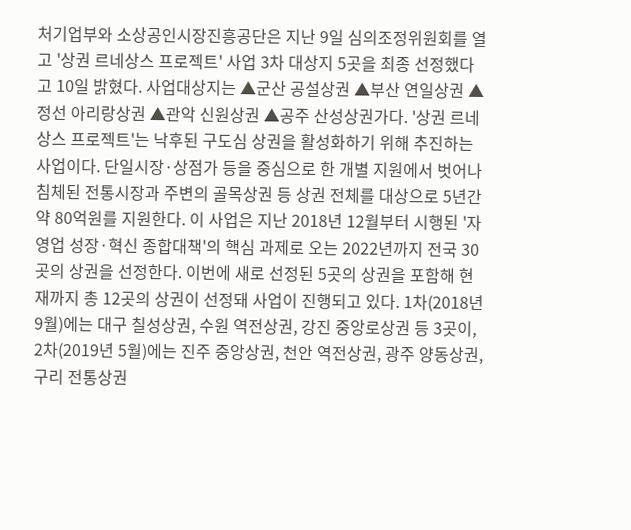처기업부와 소상공인시장진흥공단은 지난 9일 심의조정위원회를 열고 '상권 르네상스 프로젝트' 사업 3차 대상지 5곳을 최종 선정했다고 10일 밝혔다. 사업대상지는 ▲군산 공설상권 ▲부산 연일상권 ▲정선 아리랑상권 ▲관악 신원상권 ▲공주 산성상권가다. '상권 르네상스 프로젝트'는 낙후된 구도심 상권을 활성화하기 위해 추진하는 사업이다. 단일시장·상점가 등을 중심으로 한 개별 지원에서 벗어나 침체된 전통시장과 주변의 골목상권 등 상권 전체를 대상으로 5년간 약 80억원를 지원한다. 이 사업은 지난 2018년 12월부터 시행된 '자영업 성장·혁신 종합대책'의 핵심 과제로 오는 2022년까지 전국 30곳의 상권을 선정한다. 이번에 새로 선정된 5곳의 상권을 포함해 현재까지 총 12곳의 상권이 선정돼 사업이 진행되고 있다. 1차(2018년 9월)에는 대구 칠성상권, 수원 역전상권, 강진 중앙로상권 등 3곳이, 2차(2019년 5월)에는 진주 중앙상권, 천안 역전상권, 광주 양동상권, 구리 전통상권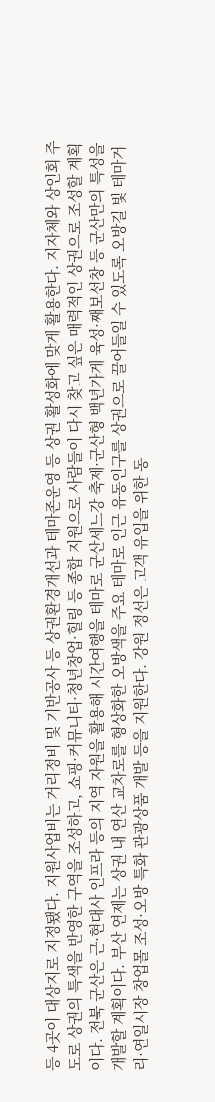등 4곳이 대상지로 지정됐다. 지원사업비는 거리정비 및 기반공사 등 상권환경개선과 테마존운영 등 상권 활성화에 맞게 활용한다. 지자체와 상인회 주도로 상권의 특색을 반영한 구역을 조성하고, 쇼핑·커뮤니티·청년창업·힐링 등 종합 지원으로 사람들이 다시 찾고 싶은 매력적인 상권으로 조성할 계획이다. 전북 군산은 근·현대사 인프라 등의 지역 자원을 활용해 시간여행을 테마로 군산세느강 축제·군산형 백년가게 육성·째보선창 등 군산만의 특성을 개발할 계획이다. 부산 연제는 상권 내 연산 교차로를 형상화한 오방색을 주요 테마로 인근 유동인구를 상권으로 끌어들일 수 있도록 오방길 빛 테마거리·연일시장 창업몰 조성·오방 특화 관광상품 개발 등을 지원한다. 강원 정선은 고객 유입을 위한 동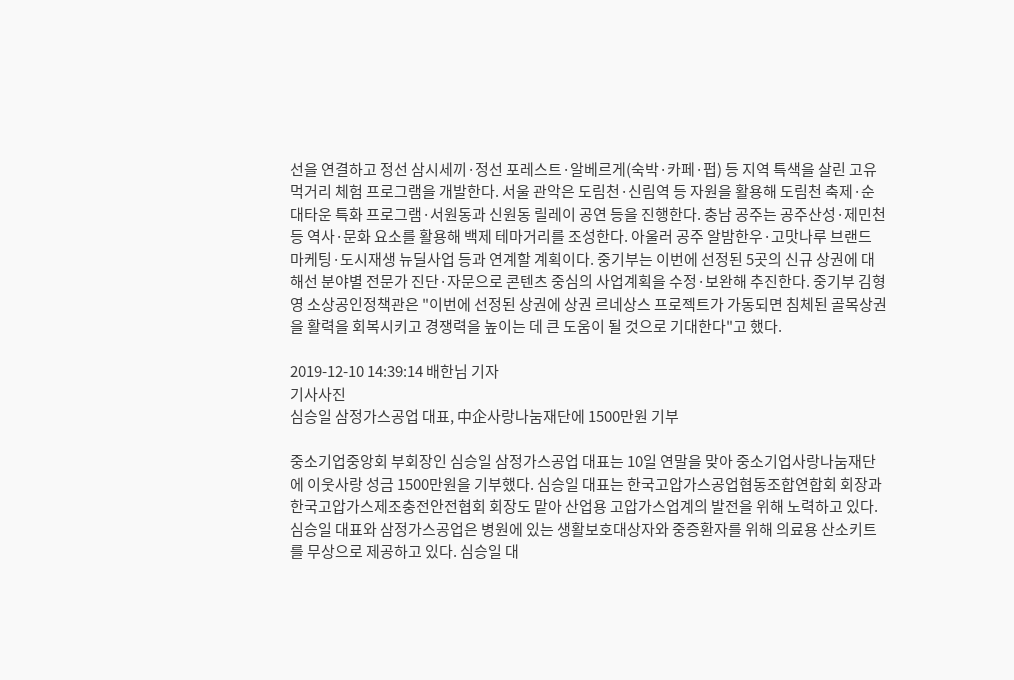선을 연결하고 정선 삼시세끼·정선 포레스트·알베르게(숙박·카페·펍) 등 지역 특색을 살린 고유 먹거리 체험 프로그램을 개발한다. 서울 관악은 도림천·신림역 등 자원을 활용해 도림천 축제·순대타운 특화 프로그램·서원동과 신원동 릴레이 공연 등을 진행한다. 충남 공주는 공주산성·제민천 등 역사·문화 요소를 활용해 백제 테마거리를 조성한다. 아울러 공주 알밤한우·고맛나루 브랜드 마케팅·도시재생 뉴딜사업 등과 연계할 계획이다. 중기부는 이번에 선정된 5곳의 신규 상권에 대해선 분야별 전문가 진단·자문으로 콘텐츠 중심의 사업계획을 수정·보완해 추진한다. 중기부 김형영 소상공인정책관은 "이번에 선정된 상권에 상권 르네상스 프로젝트가 가동되면 침체된 골목상권을 활력을 회복시키고 경쟁력을 높이는 데 큰 도움이 될 것으로 기대한다"고 했다.

2019-12-10 14:39:14 배한님 기자
기사사진
심승일 삼정가스공업 대표, 中企사랑나눔재단에 1500만원 기부

중소기업중앙회 부회장인 심승일 삼정가스공업 대표는 10일 연말을 맞아 중소기업사랑나눔재단에 이웃사랑 성금 1500만원을 기부했다. 심승일 대표는 한국고압가스공업협동조합연합회 회장과 한국고압가스제조충전안전협회 회장도 맡아 산업용 고압가스업계의 발전을 위해 노력하고 있다. 심승일 대표와 삼정가스공업은 병원에 있는 생활보호대상자와 중증환자를 위해 의료용 산소키트를 무상으로 제공하고 있다. 심승일 대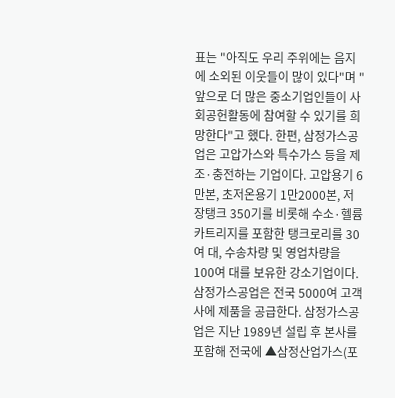표는 "아직도 우리 주위에는 음지에 소외된 이웃들이 많이 있다"며 "앞으로 더 많은 중소기업인들이 사회공헌활동에 참여할 수 있기를 희망한다"고 했다. 한편, 삼정가스공업은 고압가스와 특수가스 등을 제조·충전하는 기업이다. 고압용기 6만본, 초저온용기 1만2000본, 저장탱크 350기를 비롯해 수소·헬륨 카트리지를 포함한 탱크로리를 30여 대, 수송차량 및 영업차량을 100여 대를 보유한 강소기업이다. 삼정가스공업은 전국 5000여 고객사에 제품을 공급한다. 삼정가스공업은 지난 1989년 설립 후 본사를 포함해 전국에 ▲삼정산업가스(포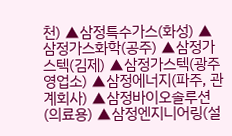천) ▲삼정특수가스(화성) ▲삼정가스화학(공주) ▲삼정가스텍(김제) ▲삼정가스텍(광주영업소) ▲삼정에너지(파주, 관계회사) ▲삼정바이오솔루션(의료용) ▲삼정엔지니어링(설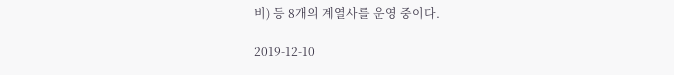비) 등 8개의 계열사를 운영 중이다.

2019-12-10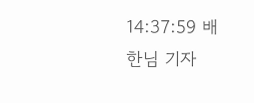14:37:59 배한님 기자